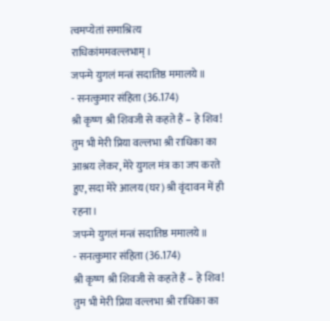त्वमप्येतां समाश्रित्य राधिकांममवल्लभाम्।
जपन्मे युगलं मन्त्रं सदातिष्ठ ममालये॥
- सनत्कुमार संहिता (36.174)
श्री कृष्ण श्री शिवजी से कहते हैं – हे शिव! तुम भी मेरी प्रिया वल्लभा श्री राधिका का आश्रय लेकर, मेरे युगल मंत्र का जप करते हुए, सदा मेरे आलय (घर) श्री वृंदावन में ही रहना।
जपन्मे युगलं मन्त्रं सदातिष्ठ ममालये॥
- सनत्कुमार संहिता (36.174)
श्री कृष्ण श्री शिवजी से कहते हैं – हे शिव! तुम भी मेरी प्रिया वल्लभा श्री राधिका का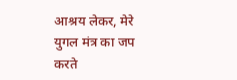आश्रय लेकर, मेरे युगल मंत्र का जप करते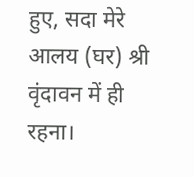हुए, सदा मेरे आलय (घर) श्री वृंदावन में ही रहना।